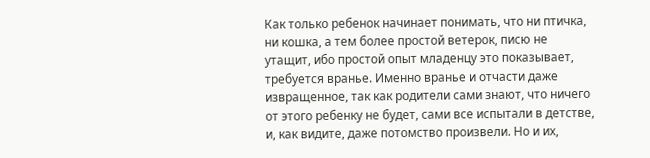Как только ребенок начинает понимать, что ни птичка, ни кошка, а тем более простой ветерок, писю не утащит, ибо простой опыт младенцу это показывает, требуется вранье. Именно вранье и отчасти даже извращенное, так как родители сами знают, что ничего от этого ребенку не будет, сами все испытали в детстве, и, как видите, даже потомство произвели. Но и их,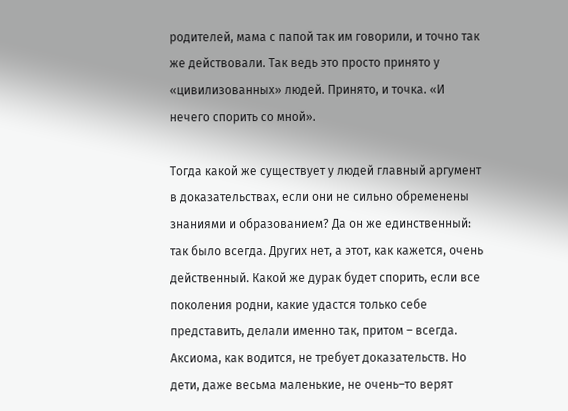родителей, мама с папой так им говорили, и точно так же действовали. Так ведь это просто принято у «цивилизованных» людей. Принято, и точка. «И нечего спорить со мной».

Тогда какой же существует у людей главный аргумент в доказательствах, если они не сильно обременены знаниями и образованием? Да он же единственный: так было всегда. Других нет, а этот, как кажется, очень действенный. Какой же дурак будет спорить, если все поколения родни, какие удастся только себе представить, делали именно так, притом – всегда. Аксиома, как водится, не требует доказательств. Но дети, даже весьма маленькие, не очень–то верят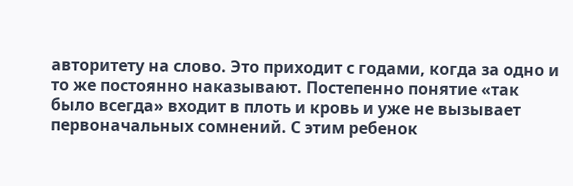авторитету на слово. Это приходит с годами, когда за одно и то же постоянно наказывают. Постепенно понятие «так было всегда» входит в плоть и кровь и уже не вызывает первоначальных сомнений. С этим ребенок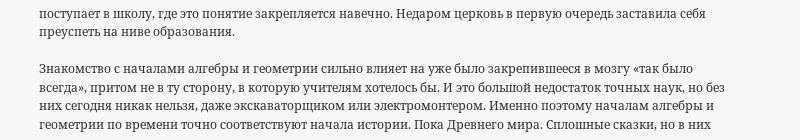поступает в школу, где это понятие закрепляется навечно. Недаром церковь в первую очередь заставила себя преуспеть на ниве образования.

Знакомство с началами алгебры и геометрии сильно влияет на уже было закрепившееся в мозгу «так было всегда», притом не в ту сторону, в которую учителям хотелось бы. И это большой недостаток точных наук, но без них сегодня никак нельзя, даже экскаваторщиком или электромонтером. Именно поэтому началам алгебры и геометрии по времени точно соответствуют начала истории. Пока Древнего мира. Сплошные сказки, но в них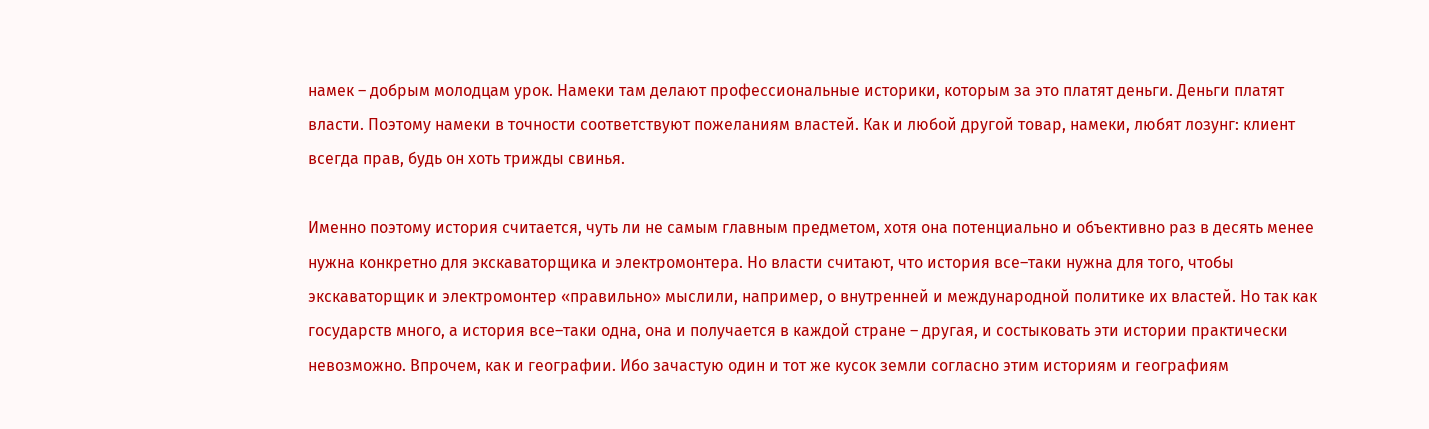намек – добрым молодцам урок. Намеки там делают профессиональные историки, которым за это платят деньги. Деньги платят власти. Поэтому намеки в точности соответствуют пожеланиям властей. Как и любой другой товар, намеки, любят лозунг: клиент всегда прав, будь он хоть трижды свинья.

Именно поэтому история считается, чуть ли не самым главным предметом, хотя она потенциально и объективно раз в десять менее нужна конкретно для экскаваторщика и электромонтера. Но власти считают, что история все–таки нужна для того, чтобы экскаваторщик и электромонтер «правильно» мыслили, например, о внутренней и международной политике их властей. Но так как государств много, а история все–таки одна, она и получается в каждой стране – другая, и состыковать эти истории практически невозможно. Впрочем, как и географии. Ибо зачастую один и тот же кусок земли согласно этим историям и географиям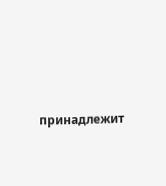принадлежит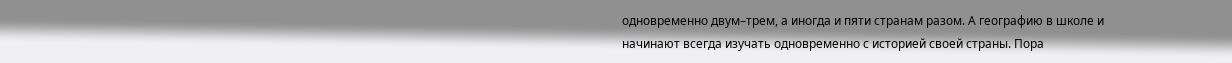одновременно двум–трем, а иногда и пяти странам разом. А географию в школе и начинают всегда изучать одновременно с историей своей страны. Пора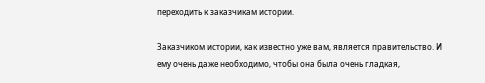переходить к заказчикам истории.

Заказчиком истории, как известно уже вам, является правительство. И ему очень даже необходимо, чтобы она была очень гладкая,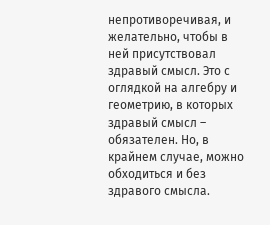непротиворечивая, и желательно, чтобы в ней присутствовал здравый смысл. Это с оглядкой на алгебру и геометрию, в которых здравый смысл – обязателен. Но, в крайнем случае, можно обходиться и без здравого смысла.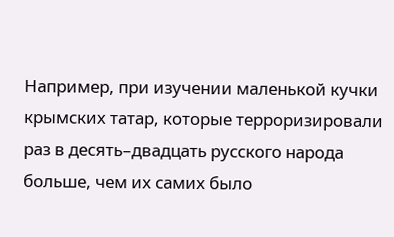Например, при изучении маленькой кучки крымских татар, которые терроризировали раз в десять–двадцать русского народа больше, чем их самих было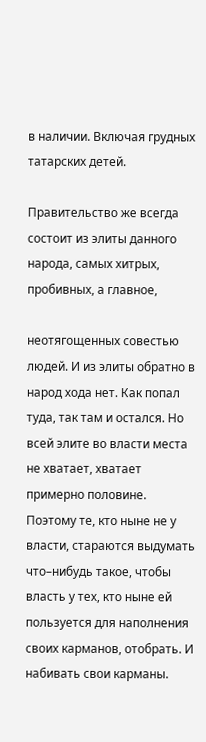в наличии. Включая грудных татарских детей.

Правительство же всегда состоит из элиты данного народа, самых хитрых, пробивных, а главное,

неотягощенных совестью людей. И из элиты обратно в народ хода нет. Как попал туда, так там и остался. Но всей элите во власти места не хватает, хватает примерно половине. Поэтому те, кто ныне не у власти, стараются выдумать что–нибудь такое, чтобы власть у тех, кто ныне ей пользуется для наполнения своих карманов, отобрать. И набивать свои карманы.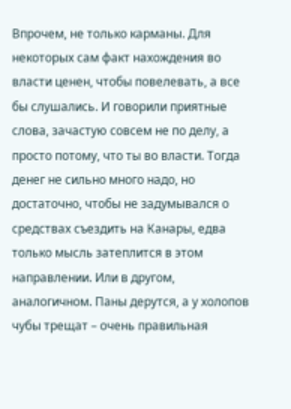Впрочем, не только карманы. Для некоторых сам факт нахождения во власти ценен, чтобы повелевать, а все бы слушались. И говорили приятные слова, зачастую совсем не по делу, а просто потому, что ты во власти. Тогда денег не сильно много надо, но достаточно, чтобы не задумывался о средствах съездить на Канары, едва только мысль затеплится в этом направлении. Или в другом, аналогичном. Паны дерутся, а у холопов чубы трещат – очень правильная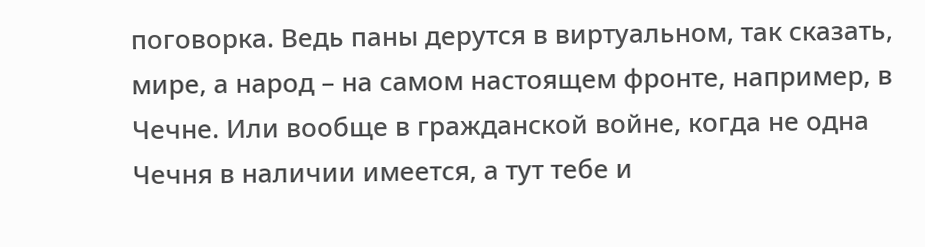поговорка. Ведь паны дерутся в виртуальном, так сказать, мире, а народ – на самом настоящем фронте, например, в Чечне. Или вообще в гражданской войне, когда не одна Чечня в наличии имеется, а тут тебе и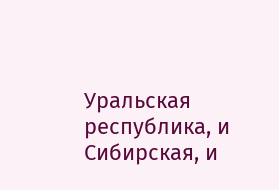Уральская республика, и Сибирская, и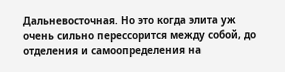Дальневосточная. Но это когда элита уж очень сильно перессорится между собой, до отделения и самоопределения на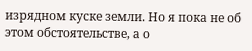изрядном куске земли. Но я пока не об этом обстоятельстве, а о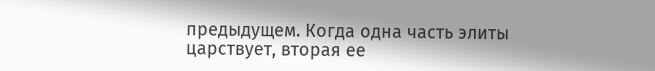предыдущем. Когда одна часть элиты царствует, вторая ее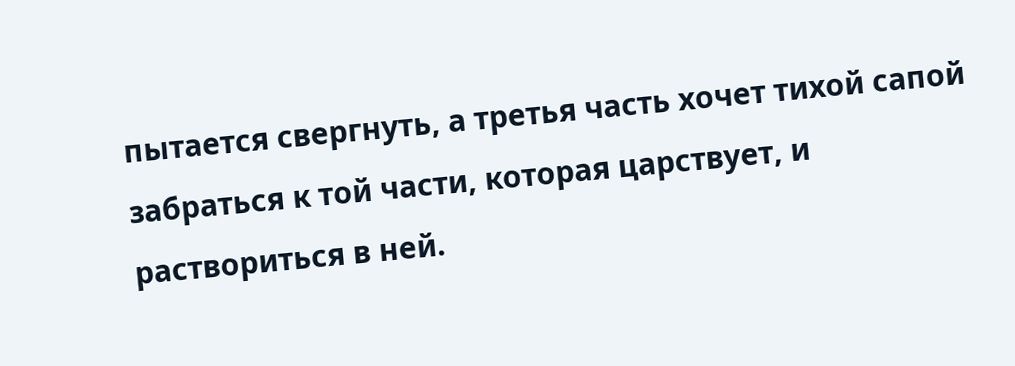пытается свергнуть, а третья часть хочет тихой сапой забраться к той части, которая царствует, и раствориться в ней.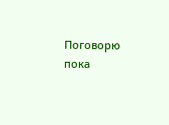Поговорю пока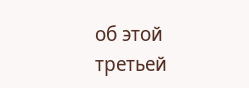об этой третьей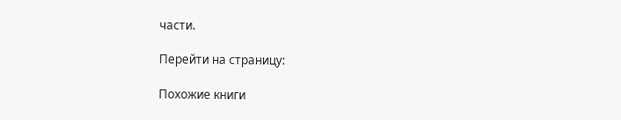части.

Перейти на страницу:

Похожие книги